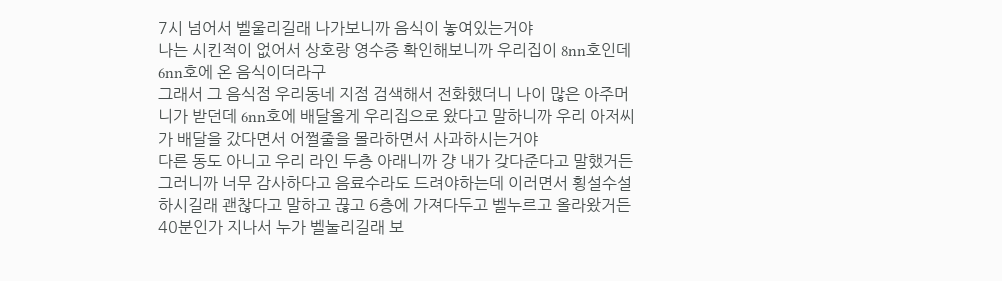7시 넘어서 벨울리길래 나가보니까 음식이 놓여있는거야
나는 시킨적이 없어서 상호랑 영수증 확인해보니까 우리집이 8nn호인데 6nn호에 온 음식이더라구
그래서 그 음식점 우리동네 지점 검색해서 전화했더니 나이 많은 아주머니가 받던데 6nn호에 배달올게 우리집으로 왔다고 말하니까 우리 아저씨가 배달을 갔다면서 어쩔줄을 몰라하면서 사과하시는거야
다른 동도 아니고 우리 라인 두층 아래니까 걍 내가 갖다준다고 말했거든
그러니까 너무 감사하다고 음료수라도 드려야하는데 이러면서 횡설수설하시길래 괜찮다고 말하고 끊고 6층에 가져다두고 벨누르고 올라왔거든
40분인가 지나서 누가 벨눌리길래 보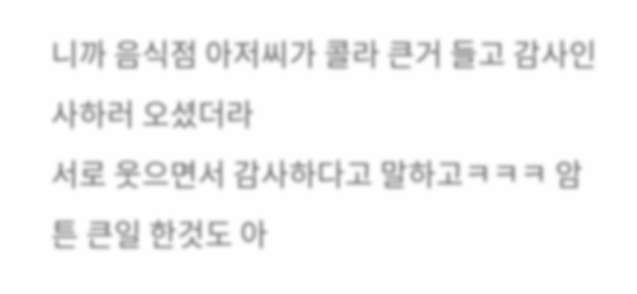니까 음식점 아저씨가 콜라 큰거 들고 감사인사하러 오셨더라
서로 웃으면서 감사하다고 말하고ㅋㅋㅋ 암튼 큰일 한것도 아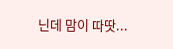닌데 맘이 따땃...